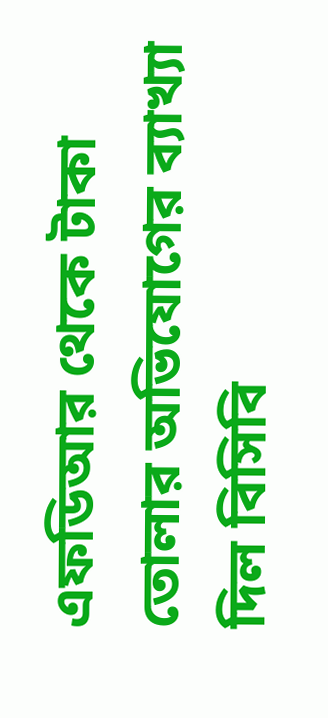এফডিআর থেকে টাকা তোলার অভিযোগের ব্যাখ্যা দিল বিসিবি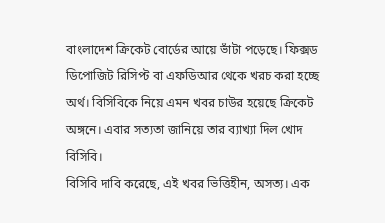বাংলাদেশ ক্রিকেট বোর্ডের আয়ে ভাঁটা পড়েছে। ফিক্সড ডিপোজিট রিসিপ্ট বা এফডিআর থেকে খরচ করা হচ্ছে অর্থ। বিসিবিকে নিয়ে এমন খবর চাউর হয়েছে ক্রিকেট অঙ্গনে। এবার সত্যতা জানিয়ে তার ব্যাখ্যা দিল খোদ বিসিবি।
বিসিবি দাবি করেছে, এই খবর ভিত্তিহীন, অসত্য। এক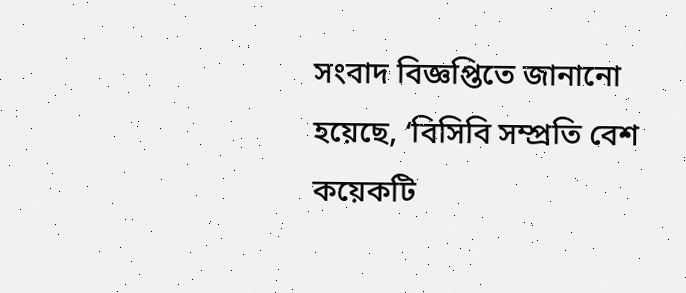সংবাদ বিজ্ঞপ্তিতে জানানো হয়েছে, ‘বিসিবি সম্প্রতি বেশ কয়েকটি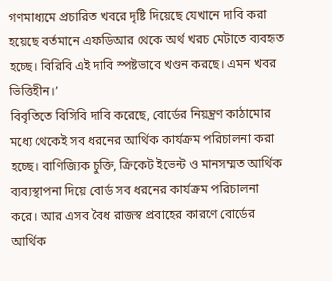গণমাধ্যমে প্রচারিত খবরে দৃষ্টি দিয়েছে যেখানে দাবি করা হয়েছে বর্তমানে এফডিআর থেকে অর্থ খরচ মেটাতে ব্যবহৃত হচ্ছে। বিরিবি এই দাবি স্পষ্টভাবে খণ্ডন করছে। এমন খবর ভিত্তিহীন।’
বিবৃতিতে বিসিবি দাবি করেছে, বোর্ডের নিয়ন্ত্রণ কাঠামোর মধ্যে থেকেই সব ধরনের আর্থিক কার্যক্রম পরিচালনা করা হচ্ছে। বাণিজ্যিক চুক্তি, ক্রিকেট ইভেন্ট ও মানসম্মত আর্থিক ব্যব্যস্থাপনা দিয়ে বোর্ড সব ধরনের কার্যক্রম পরিচালনা করে। আর এসব বৈধ রাজস্ব প্রবাহের কারণে বোর্ডের আর্থিক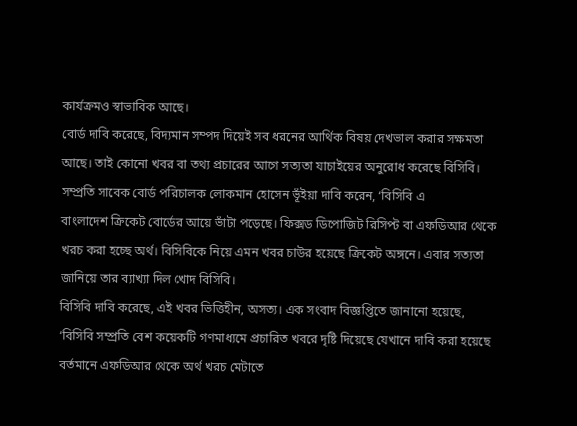কার্যক্রমও স্বাভাবিক আছে।
বোর্ড দাবি করেছে, বিদ্যমান সম্পদ দিয়েই সব ধরনের আর্থিক বিষয় দেখভাল করার সক্ষমতা আছে। তাই কোনো খবর বা তথ্য প্রচারের আগে সত্যতা যাচাইয়ের অনুরোধ করেছে বিসিবি। সম্প্রতি সাবেক বোর্ড পরিচালক লোকমান হোসেন ভূঁইয়া দাবি করেন, ‘বিসিবি এ
বাংলাদেশ ক্রিকেট বোর্ডের আয়ে ভাঁটা পড়েছে। ফিক্সড ডিপোজিট রিসিপ্ট বা এফডিআর থেকে খরচ করা হচ্ছে অর্থ। বিসিবিকে নিয়ে এমন খবর চাউর হয়েছে ক্রিকেট অঙ্গনে। এবার সত্যতা জানিয়ে তার ব্যাখ্যা দিল খোদ বিসিবি।
বিসিবি দাবি করেছে, এই খবর ভিত্তিহীন, অসত্য। এক সংবাদ বিজ্ঞপ্তিতে জানানো হয়েছে, ‘বিসিবি সম্প্রতি বেশ কয়েকটি গণমাধ্যমে প্রচারিত খবরে দৃষ্টি দিয়েছে যেখানে দাবি করা হয়েছে বর্তমানে এফডিআর থেকে অর্থ খরচ মেটাতে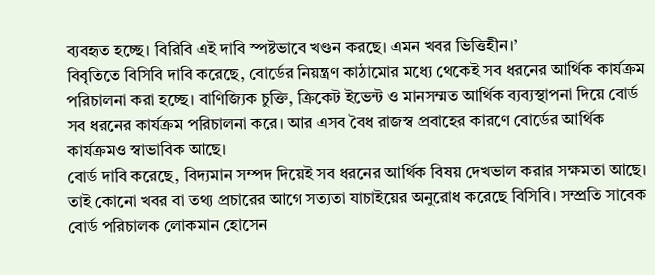ব্যবহৃত হচ্ছে। বিরিবি এই দাবি স্পষ্টভাবে খণ্ডন করছে। এমন খবর ভিত্তিহীন।’
বিবৃতিতে বিসিবি দাবি করেছে, বোর্ডের নিয়ন্ত্রণ কাঠামোর মধ্যে থেকেই সব ধরনের আর্থিক কার্যক্রম পরিচালনা করা হচ্ছে। বাণিজ্যিক চুক্তি, ক্রিকেট ইভেন্ট ও মানসম্মত আর্থিক ব্যব্যস্থাপনা দিয়ে বোর্ড সব ধরনের কার্যক্রম পরিচালনা করে। আর এসব বৈধ রাজস্ব প্রবাহের কারণে বোর্ডের আর্থিক কার্যক্রমও স্বাভাবিক আছে।
বোর্ড দাবি করেছে, বিদ্যমান সম্পদ দিয়েই সব ধরনের আর্থিক বিষয় দেখভাল করার সক্ষমতা আছে। তাই কোনো খবর বা তথ্য প্রচারের আগে সত্যতা যাচাইয়ের অনুরোধ করেছে বিসিবি। সম্প্রতি সাবেক বোর্ড পরিচালক লোকমান হোসেন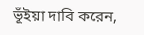ভূঁইয়া দাবি করেন,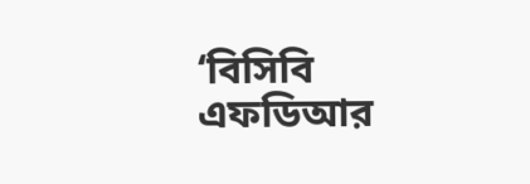‘বিসিবি এফডিআর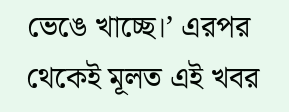ভেঙে খাচ্ছে।’ এরপর থেকেই মূলত এই খবর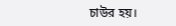চাউর হয়।